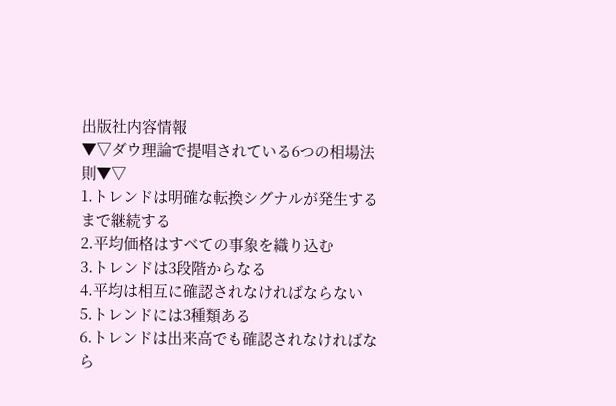出版社内容情報
▼▽ダウ理論で提唱されている6つの相場法則▼▽
1.トレンドは明確な転換シグナルが発生するまで継続する
2.平均価格はすべての事象を織り込む
3.トレンドは3段階からなる
4.平均は相互に確認されなければならない
5.トレンドには3種類ある
6.トレンドは出来高でも確認されなければなら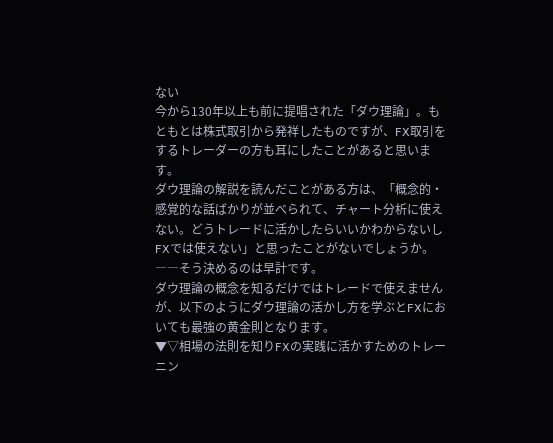ない
今から130年以上も前に提唱された「ダウ理論」。もともとは株式取引から発祥したものですが、FX取引をするトレーダーの方も耳にしたことがあると思います。
ダウ理論の解説を読んだことがある方は、「概念的・感覚的な話ばかりが並べられて、チャート分析に使えない。どうトレードに活かしたらいいかわからないしFXでは使えない」と思ったことがないでしょうか。
――そう決めるのは早計です。
ダウ理論の概念を知るだけではトレードで使えませんが、以下のようにダウ理論の活かし方を学ぶとFXにおいても最強の黄金則となります。
▼▽相場の法則を知りFXの実践に活かすためのトレーニン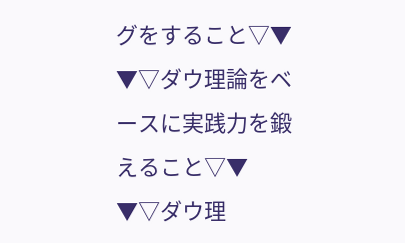グをすること▽▼
▼▽ダウ理論をベースに実践力を鍛えること▽▼
▼▽ダウ理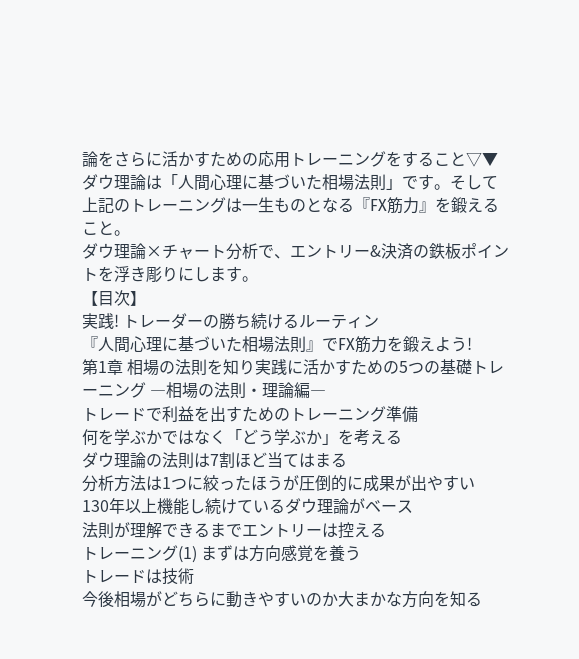論をさらに活かすための応用トレーニングをすること▽▼
ダウ理論は「人間心理に基づいた相場法則」です。そして上記のトレーニングは一生ものとなる『FX筋力』を鍛えること。
ダウ理論×チャート分析で、エントリー&決済の鉄板ポイントを浮き彫りにします。
【目次】
実践! トレーダーの勝ち続けるルーティン
『人間心理に基づいた相場法則』でFX筋力を鍛えよう!
第1章 相場の法則を知り実践に活かすための5つの基礎トレーニング ―相場の法則・理論編―
トレードで利益を出すためのトレーニング準備
何を学ぶかではなく「どう学ぶか」を考える
ダウ理論の法則は7割ほど当てはまる
分析方法は1つに絞ったほうが圧倒的に成果が出やすい
130年以上機能し続けているダウ理論がベース
法則が理解できるまでエントリーは控える
トレーニング(1) まずは方向感覚を養う
トレードは技術
今後相場がどちらに動きやすいのか大まかな方向を知る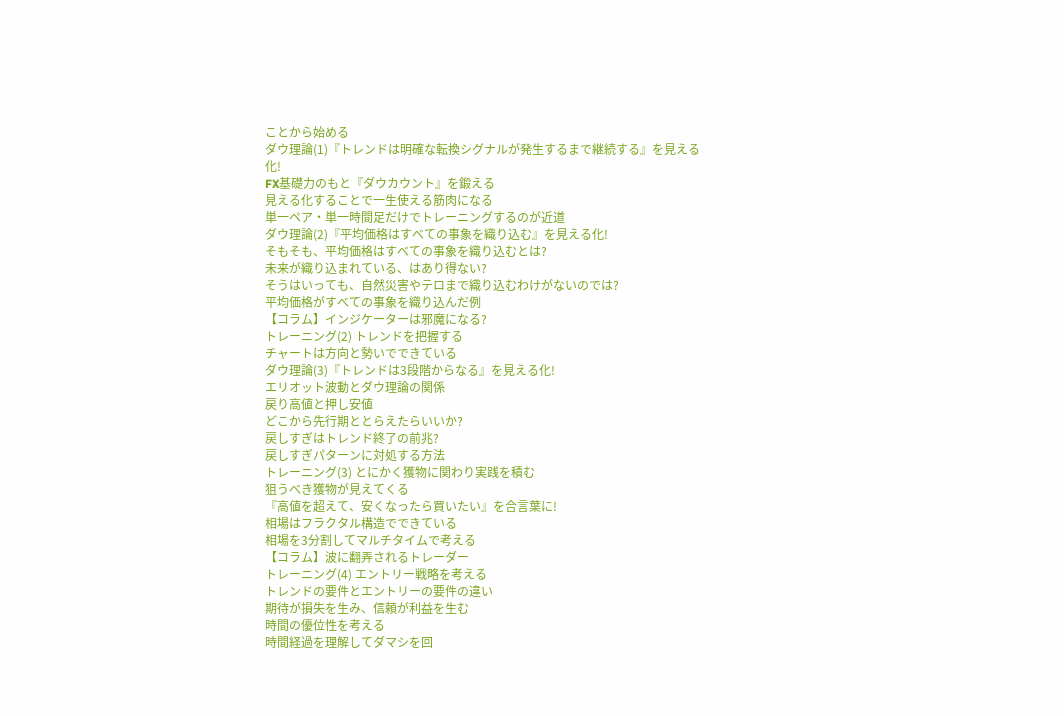ことから始める
ダウ理論(1)『トレンドは明確な転換シグナルが発生するまで継続する』を見える化!
FX基礎力のもと『ダウカウント』を鍛える
見える化することで一生使える筋肉になる
単一ペア・単一時間足だけでトレーニングするのが近道
ダウ理論(2)『平均価格はすべての事象を織り込む』を見える化!
そもそも、平均価格はすべての事象を織り込むとは?
未来が織り込まれている、はあり得ない?
そうはいっても、自然災害やテロまで織り込むわけがないのでは?
平均価格がすべての事象を織り込んだ例
【コラム】インジケーターは邪魔になる?
トレーニング(2) トレンドを把握する
チャートは方向と勢いでできている
ダウ理論(3)『トレンドは3段階からなる』を見える化!
エリオット波動とダウ理論の関係
戻り高値と押し安値
どこから先行期ととらえたらいいか?
戻しすぎはトレンド終了の前兆?
戻しすぎパターンに対処する方法
トレーニング(3) とにかく獲物に関わり実践を積む
狙うべき獲物が見えてくる
『高値を超えて、安くなったら買いたい』を合言葉に!
相場はフラクタル構造でできている
相場を3分割してマルチタイムで考える
【コラム】波に翻弄されるトレーダー
トレーニング(4) エントリー戦略を考える
トレンドの要件とエントリーの要件の違い
期待が損失を生み、信頼が利益を生む
時間の優位性を考える
時間経過を理解してダマシを回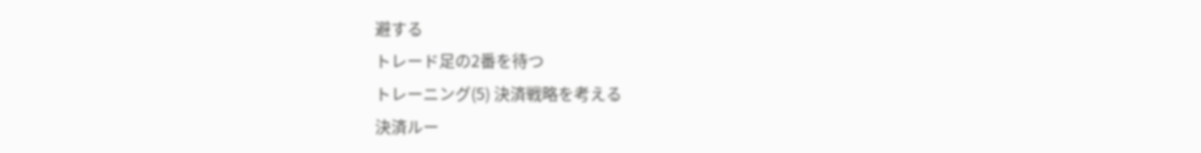避する
トレード足の2番を待つ
トレーニング(5) 決済戦略を考える
決済ルー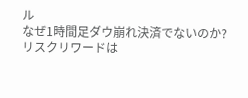ル
なぜ1時間足ダウ崩れ決済でないのか?
リスクリワードは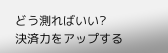どう測ればいい?
決済力をアップする